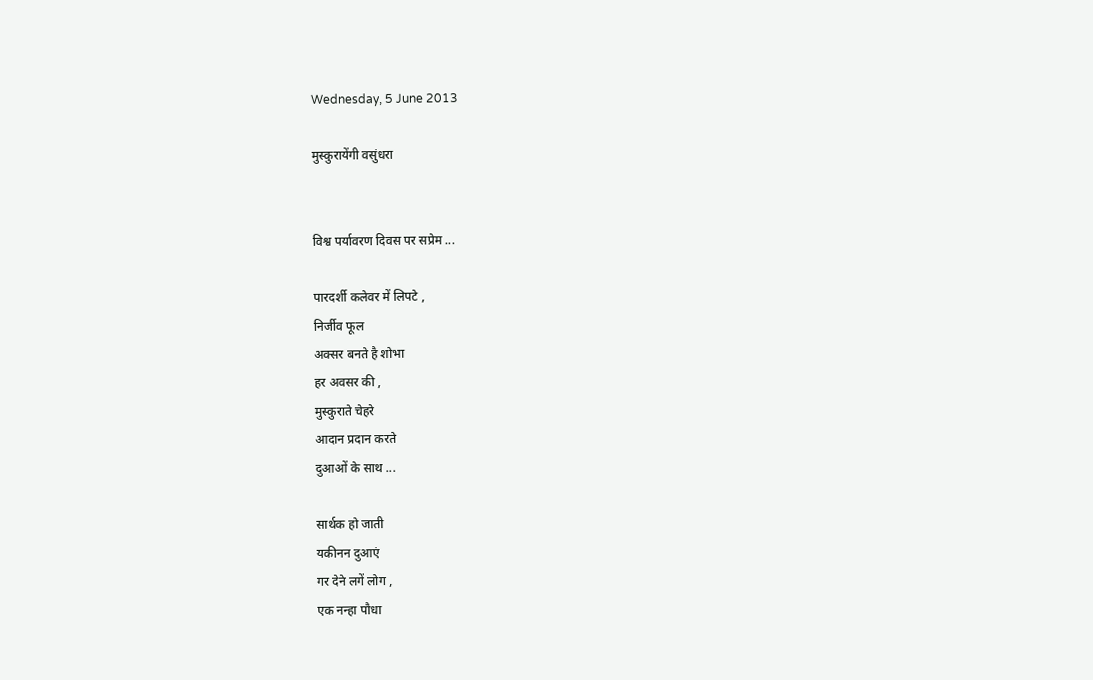Wednesday, 5 June 2013

मुस्कुरायेंगी वसुंधरा


विश्व पर्यावरण दिवस पर सप्रेम ...

पारदर्शी कलेवर में लिपटे ,
निर्जीव फूल
अक्सर बनते है शोभा
हर अवसर की ,
मुस्कुराते चेहरे
आदान प्रदान करते
दुआओं के साथ ...

सार्थक हो जाती
यकीनन दुआएं
गर देने लगें लोग ,
एक नन्हा पौधा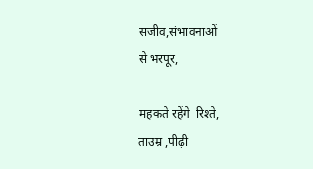सजीव,संभावनाओं
से भरपूर,

महकते रहेंगे  रिश्ते,
ताउम्र ,पीढ़ी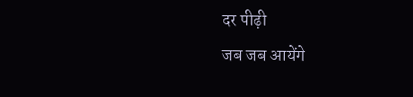दर पीढ़ी
जब जब आयेंगे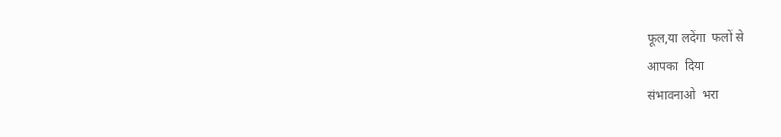फूल,या लदेंगा  फलों से
आपका  दिया
संभावनाओ  भरा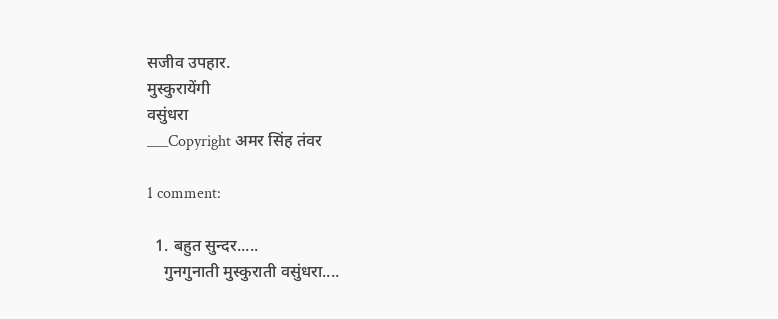सजीव उपहार.
मुस्कुरायेंगी
वसुंधरा
___Copyright अमर सिंह तंवर

1 comment:

  1. बहुत सुन्दर.....
    गुनगुनाती मुस्कुराती वसुंधरा....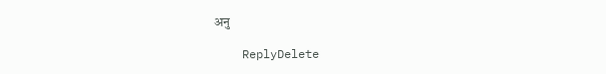अनु

    ReplyDelete